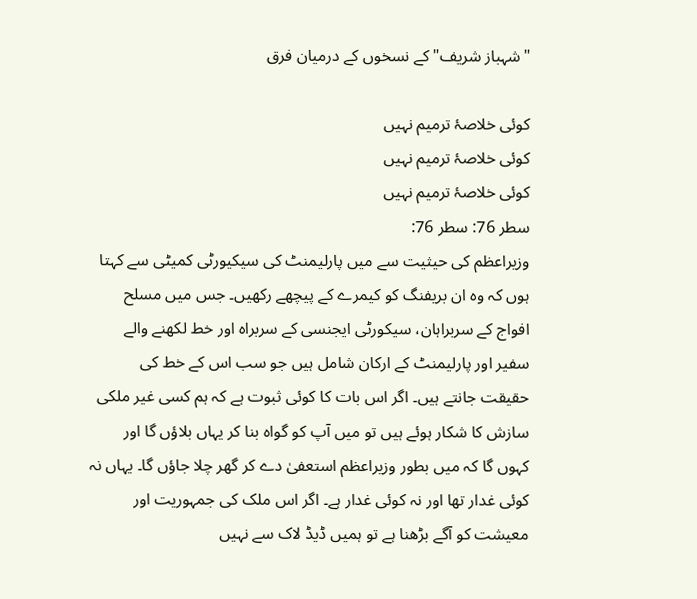"شہباز شریف" کے نسخوں کے درمیان فرق

کوئی خلاصۂ ترمیم نہیں
کوئی خلاصۂ ترمیم نہیں
کوئی خلاصۂ ترمیم نہیں
سطر 76: سطر 76:
وزیراعظم کی حیثیت سے میں پارلیمنٹ کی سیکیورٹی کمیٹی سے کہتا ہوں کہ وہ ان بریفنگ کو کیمرے کے پیچھے رکھیں۔ جس میں مسلح افواج کے سربراہان، سیکورٹی ایجنسی کے سربراہ اور خط لکھنے والے سفیر اور پارلیمنٹ کے ارکان شامل ہیں جو سب اس کے خط کی حقیقت جانتے ہیں۔ اگر اس بات کا کوئی ثبوت ہے کہ ہم کسی غیر ملکی سازش کا شکار ہوئے ہیں تو میں آپ کو گواہ بنا کر یہاں بلاؤں گا اور کہوں گا کہ میں بطور وزیراعظم استعفیٰ دے کر گھر چلا جاؤں گا۔ یہاں نہ کوئی غدار تھا اور نہ کوئی غدار ہے۔ اگر اس ملک کی جمہوریت اور معیشت کو آگے بڑھنا ہے تو ہمیں ڈیڈ لاک سے نہیں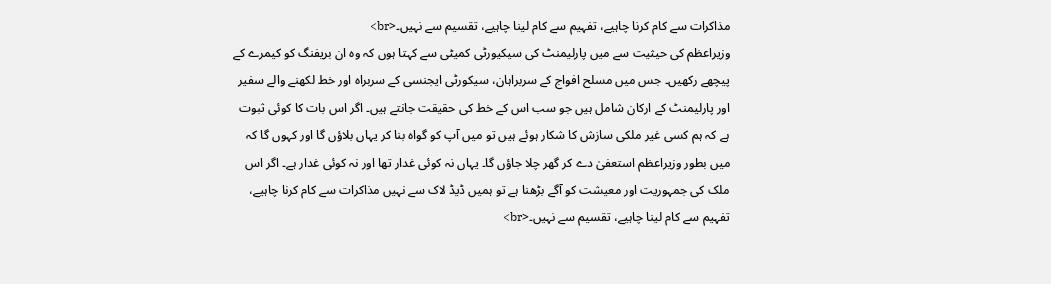مذاکرات سے کام کرنا چاہیے، تفہیم سے کام لینا چاہیے، تقسیم سے نہیں۔<br>
وزیراعظم کی حیثیت سے میں پارلیمنٹ کی سیکیورٹی کمیٹی سے کہتا ہوں کہ وہ ان بریفنگ کو کیمرے کے پیچھے رکھیں۔ جس میں مسلح افواج کے سربراہان، سیکورٹی ایجنسی کے سربراہ اور خط لکھنے والے سفیر اور پارلیمنٹ کے ارکان شامل ہیں جو سب اس کے خط کی حقیقت جانتے ہیں۔ اگر اس بات کا کوئی ثبوت ہے کہ ہم کسی غیر ملکی سازش کا شکار ہوئے ہیں تو میں آپ کو گواہ بنا کر یہاں بلاؤں گا اور کہوں گا کہ میں بطور وزیراعظم استعفیٰ دے کر گھر چلا جاؤں گا۔ یہاں نہ کوئی غدار تھا اور نہ کوئی غدار ہے۔ اگر اس ملک کی جمہوریت اور معیشت کو آگے بڑھنا ہے تو ہمیں ڈیڈ لاک سے نہیں مذاکرات سے کام کرنا چاہیے، تفہیم سے کام لینا چاہیے، تقسیم سے نہیں۔<br>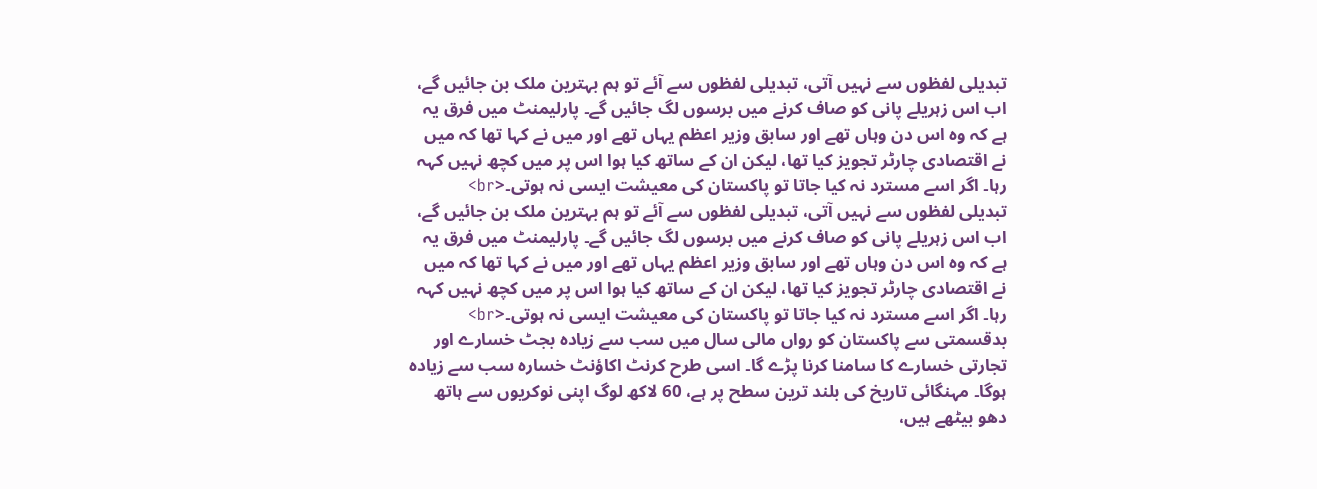تبدیلی لفظوں سے نہیں آتی، تبدیلی لفظوں سے آئے تو ہم بہترین ملک بن جائیں گے، اب اس زہریلے پانی کو صاف کرنے میں برسوں لگ جائیں گے۔ پارلیمنٹ میں فرق یہ ہے کہ وہ اس دن وہاں تھے اور سابق وزیر اعظم یہاں تھے اور میں نے کہا تھا کہ میں نے اقتصادی چارٹر تجویز کیا تھا، لیکن ان کے ساتھ کیا ہوا اس پر میں کچھ نہیں کہہ رہا۔ اگر اسے مسترد نہ کیا جاتا تو پاکستان کی معیشت ایسی نہ ہوتی۔<br>
تبدیلی لفظوں سے نہیں آتی، تبدیلی لفظوں سے آئے تو ہم بہترین ملک بن جائیں گے، اب اس زہریلے پانی کو صاف کرنے میں برسوں لگ جائیں گے۔ پارلیمنٹ میں فرق یہ ہے کہ وہ اس دن وہاں تھے اور سابق وزیر اعظم یہاں تھے اور میں نے کہا تھا کہ میں نے اقتصادی چارٹر تجویز کیا تھا، لیکن ان کے ساتھ کیا ہوا اس پر میں کچھ نہیں کہہ رہا۔ اگر اسے مسترد نہ کیا جاتا تو پاکستان کی معیشت ایسی نہ ہوتی۔<br>
بدقسمتی سے پاکستان کو رواں مالی سال میں سب سے زیادہ بجٹ خسارے اور تجارتی خسارے کا سامنا کرنا پڑے گا۔ اسی طرح کرنٹ اکاؤنٹ خسارہ سب سے زیادہ ہوگا۔ مہنگائی تاریخ کی بلند ترین سطح پر ہے، 60 لاکھ لوگ اپنی نوکریوں سے ہاتھ دھو بیٹھے ہیں،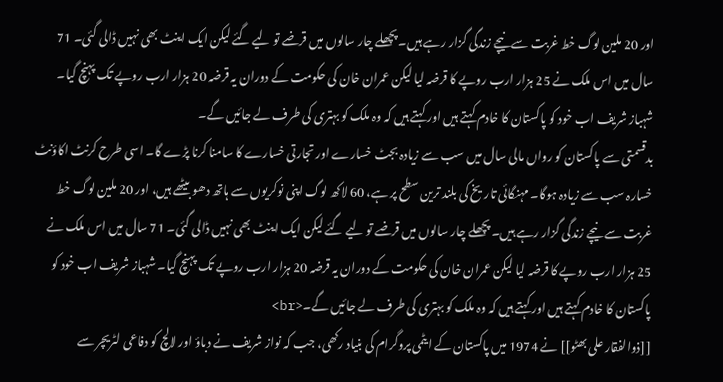اور 20 ملین لوگ خط غربت سے نیچے زندگی گزار رہے ہیں۔ پچھلے چار سالوں میں قرضے تو لیے گئے لیکن ایک اینٹ بھی نہیں ڈالی گئی۔ 71 سال میں اس ملک نے 25 ہزار ارب روپے کا قرضہ لیا لیکن عمران خان کی حکومت کے دوران یہ قرضہ 20 ہزار ارب روپے تک پہنچ گیا۔ شہباز شریف اب خود کو پاکستان کا خادم کہتے ہیں اور کہتے ہیں کہ وہ ملک کو بہتری کی طرف لے جائیں گے۔
بدقسمتی سے پاکستان کو رواں مالی سال میں سب سے زیادہ بجٹ خسارے اور تجارتی خسارے کا سامنا کرنا پڑے گا۔ اسی طرح کرنٹ اکاؤنٹ خسارہ سب سے زیادہ ہوگا۔ مہنگائی تاریخ کی بلند ترین سطح پر ہے، 60 لاکھ لوگ اپنی نوکریوں سے ہاتھ دھو بیٹھے ہیں، اور 20 ملین لوگ خط غربت سے نیچے زندگی گزار رہے ہیں۔ پچھلے چار سالوں میں قرضے تو لیے گئے لیکن ایک اینٹ بھی نہیں ڈالی گئی۔ 71 سال میں اس ملک نے 25 ہزار ارب روپے کا قرضہ لیا لیکن عمران خان کی حکومت کے دوران یہ قرضہ 20 ہزار ارب روپے تک پہنچ گیا۔ شہباز شریف اب خود کو پاکستان کا خادم کہتے ہیں اور کہتے ہیں کہ وہ ملک کو بہتری کی طرف لے جائیں گے۔<br>
[[ذوالفقار علی بھٹو]] نے 1974 میں پاکستان کے ایٹمی پروگرام کی بنیاد رکھی، جب کہ نواز شریف نے دباؤ اور لالچ کو دفاعی لٹریچر سے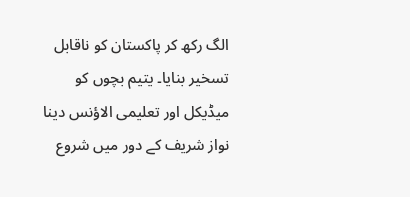الگ رکھ کر پاکستان کو ناقابل تسخیر بنایا۔ یتیم بچوں کو میڈیکل اور تعلیمی الاؤنس دینا نواز شریف کے دور میں شروع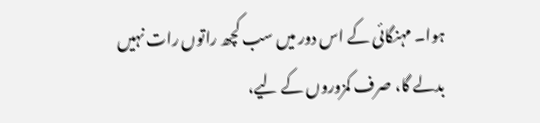ہوا۔ مہنگائی کے اس دور میں سب کچھ راتوں رات نہیں بدلے گا، صرف کمزوروں کے لیے،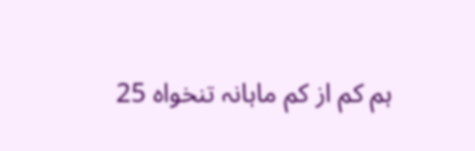ہم کم از کم ماہانہ تنخواہ 25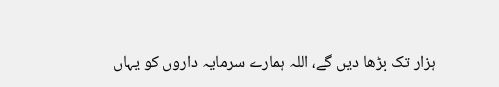ہزار تک بڑھا دیں گے، اللہ ہمارے سرمایہ داروں کو یہاں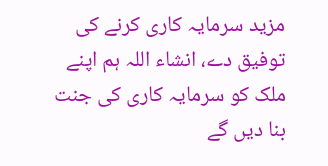مزید سرمایہ کاری کرنے کی توفیق دے، انشاء اللہ ہم اپنے ملک کو سرمایہ کاری کی جنت بنا دیں گے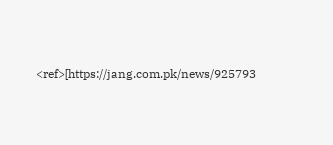<ref>[https://jang.com.pk/news/925793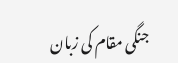جنگی مقام کی زبان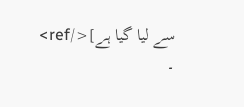سے لیا گیا ہے]</ref> ۔